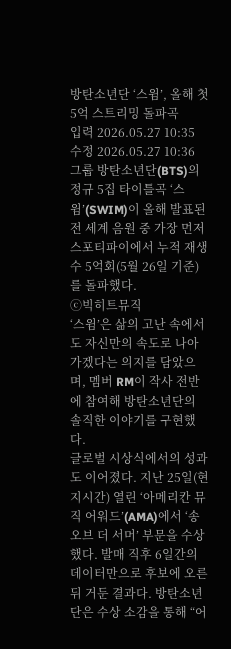방탄소년단 ‘스윔’, 올해 첫 5억 스트리밍 돌파곡
입력 2026.05.27 10:35
수정 2026.05.27 10:36
그룹 방탄소년단(BTS)의 정규 5집 타이틀곡 ‘스윔’(SWIM)이 올해 발표된 전 세계 음원 중 가장 먼저 스포티파이에서 누적 재생 수 5억회(5월 26일 기준)를 돌파했다.
ⓒ빅히트뮤직
‘스윔’은 삶의 고난 속에서도 자신만의 속도로 나아가겠다는 의지를 담았으며, 멤버 RM이 작사 전반에 참여해 방탄소년단의 솔직한 이야기를 구현했다.
글로벌 시상식에서의 성과도 이어졌다. 지난 25일(현지시간) 열린 ‘아메리칸 뮤직 어워드’(AMA)에서 ‘송 오브 더 서머’ 부문을 수상했다. 발매 직후 6일간의 데이터만으로 후보에 오른 뒤 거둔 결과다. 방탄소년단은 수상 소감을 통해 “어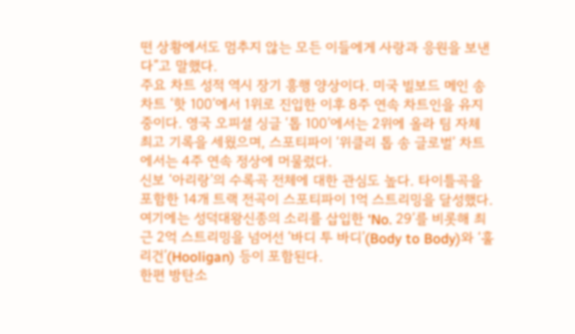떤 상황에서도 멈추지 않는 모든 이들에게 사랑과 응원을 보낸다”고 말했다.
주요 차트 성적 역시 장기 흥행 양상이다. 미국 빌보드 메인 송 차트 ‘핫 100’에서 1위로 진입한 이후 8주 연속 차트인을 유지 중이다. 영국 오피셜 싱글 ‘톱 100’에서는 2위에 올라 팀 자체 최고 기록을 세웠으며, 스포티파이 ‘위클리 톱 송 글로벌’ 차트에서는 4주 연속 정상에 머물렀다.
신보 ‘아리랑’의 수록곡 전체에 대한 관심도 높다. 타이틀곡을 포함한 14개 트랙 전곡이 스포티파이 1억 스트리밍을 달성했다. 여기에는 성덕대왕신종의 소리를 삽입한 ‘No. 29’를 비롯해 최근 2억 스트리밍을 넘어선 ‘바디 투 바디’(Body to Body)와 ‘훌리건’(Hooligan) 등이 포함된다.
한편 방탄소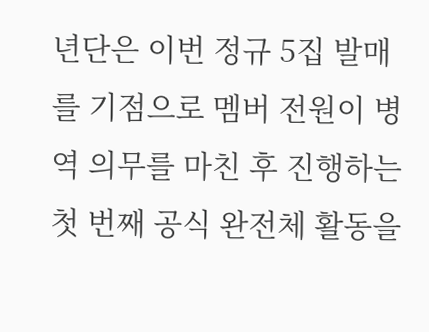년단은 이번 정규 5집 발매를 기점으로 멤버 전원이 병역 의무를 마친 후 진행하는 첫 번째 공식 완전체 활동을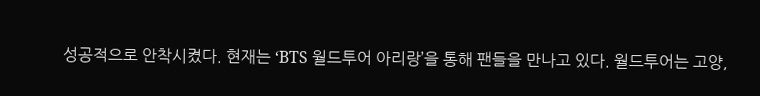성공적으로 안착시켰다. 현재는 ‘BTS 월드투어 아리랑’을 통해 팬들을 만나고 있다. 월드투어는 고양,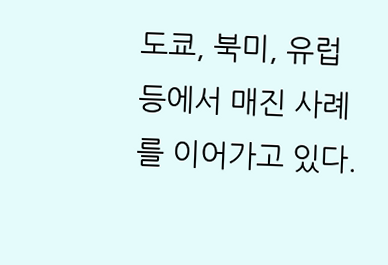도쿄, 북미, 유럽 등에서 매진 사례를 이어가고 있다.